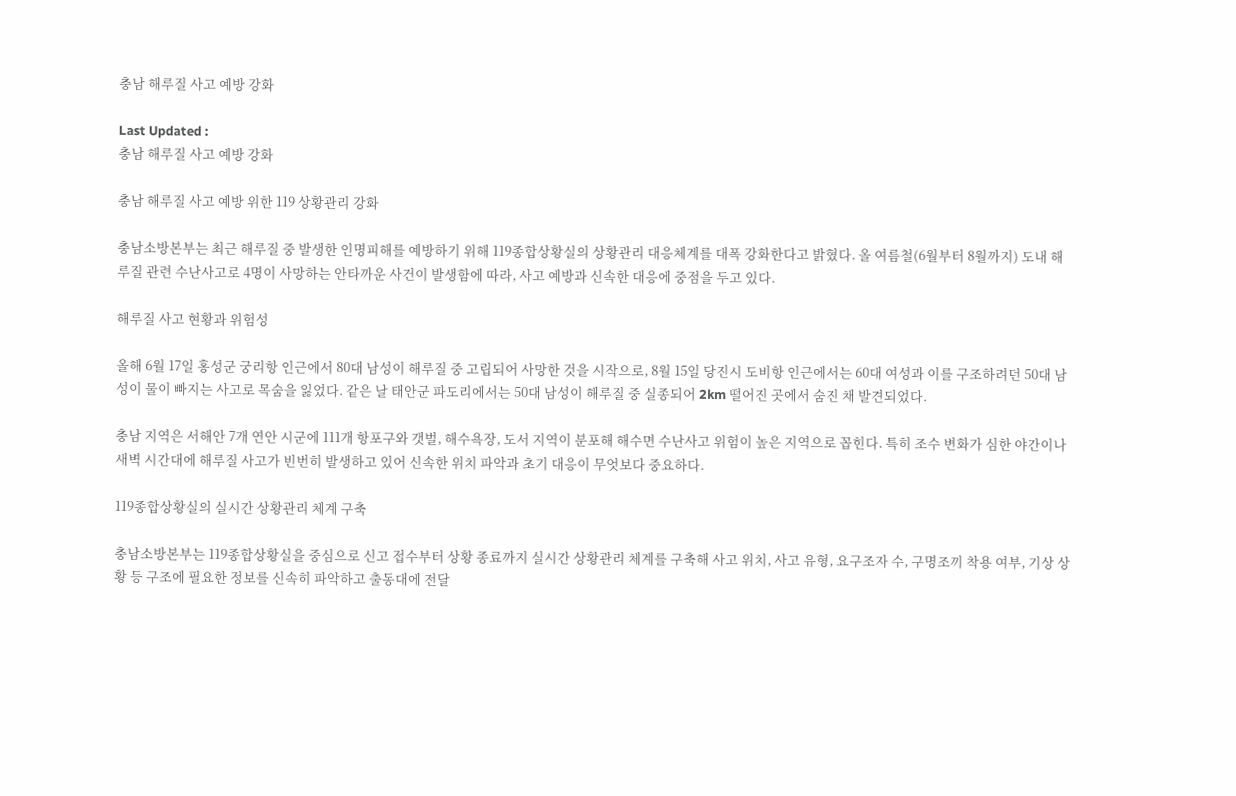충남 해루질 사고 예방 강화

Last Updated :
충남 해루질 사고 예방 강화

충남 해루질 사고 예방 위한 119 상황관리 강화

충남소방본부는 최근 해루질 중 발생한 인명피해를 예방하기 위해 119종합상황실의 상황관리 대응체계를 대폭 강화한다고 밝혔다. 올 여름철(6월부터 8월까지) 도내 해루질 관련 수난사고로 4명이 사망하는 안타까운 사건이 발생함에 따라, 사고 예방과 신속한 대응에 중점을 두고 있다.

해루질 사고 현황과 위험성

올해 6월 17일 홍성군 궁리항 인근에서 80대 남성이 해루질 중 고립되어 사망한 것을 시작으로, 8월 15일 당진시 도비항 인근에서는 60대 여성과 이를 구조하려던 50대 남성이 물이 빠지는 사고로 목숨을 잃었다. 같은 날 태안군 파도리에서는 50대 남성이 해루질 중 실종되어 2km 떨어진 곳에서 숨진 채 발견되었다.

충남 지역은 서해안 7개 연안 시군에 111개 항포구와 갯벌, 해수욕장, 도서 지역이 분포해 해수면 수난사고 위험이 높은 지역으로 꼽힌다. 특히 조수 변화가 심한 야간이나 새벽 시간대에 해루질 사고가 빈번히 발생하고 있어 신속한 위치 파악과 초기 대응이 무엇보다 중요하다.

119종합상황실의 실시간 상황관리 체계 구축

충남소방본부는 119종합상황실을 중심으로 신고 접수부터 상황 종료까지 실시간 상황관리 체계를 구축해 사고 위치, 사고 유형, 요구조자 수, 구명조끼 착용 여부, 기상 상황 등 구조에 필요한 정보를 신속히 파악하고 출동대에 전달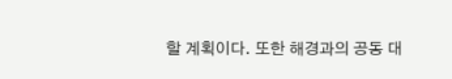할 계획이다. 또한 해경과의 공동 대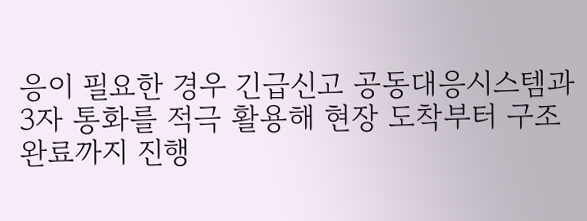응이 필요한 경우 긴급신고 공동대응시스템과 3자 통화를 적극 활용해 현장 도착부터 구조 완료까지 진행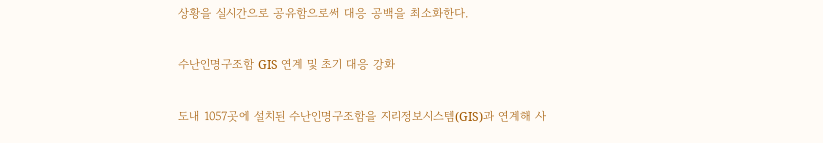상황을 실시간으로 공유함으로써 대응 공백을 최소화한다.

수난인명구조함 GIS 연계 및 초기 대응 강화

도내 1057곳에 설치된 수난인명구조함을 지리정보시스템(GIS)과 연계해 사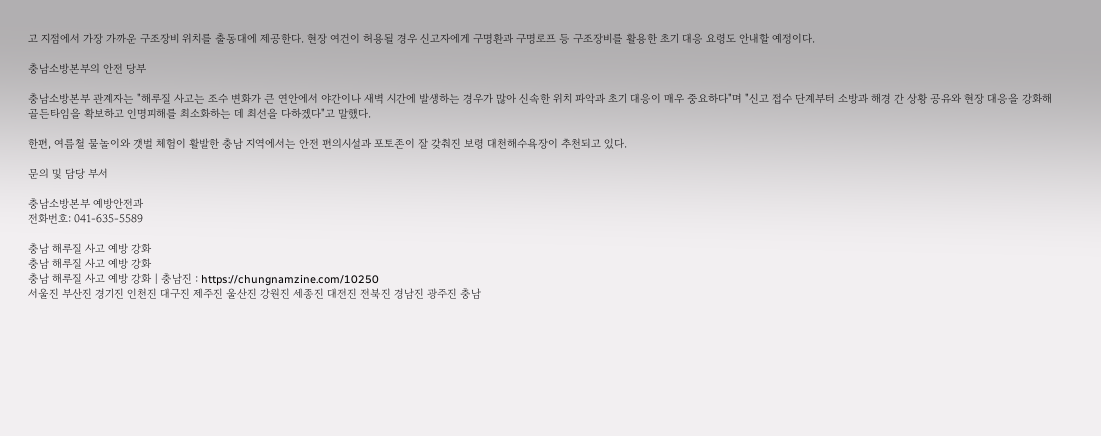고 지점에서 가장 가까운 구조장비 위치를 출동대에 제공한다. 현장 여건이 허용될 경우 신고자에게 구명환과 구명로프 등 구조장비를 활용한 초기 대응 요령도 안내할 예정이다.

충남소방본부의 안전 당부

충남소방본부 관계자는 "해루질 사고는 조수 변화가 큰 연안에서 야간이나 새벽 시간에 발생하는 경우가 많아 신속한 위치 파악과 초기 대응이 매우 중요하다"며 "신고 접수 단계부터 소방과 해경 간 상황 공유와 현장 대응을 강화해 골든타임을 확보하고 인명피해를 최소화하는 데 최선을 다하겠다"고 말했다.

한편, 여름철 물놀이와 갯벌 체험이 활발한 충남 지역에서는 안전 편의시설과 포토존이 잘 갖춰진 보령 대천해수욕장이 추천되고 있다.

문의 및 담당 부서

충남소방본부 예방안전과
전화번호: 041-635-5589

충남 해루질 사고 예방 강화
충남 해루질 사고 예방 강화
충남 해루질 사고 예방 강화 | 충남진 : https://chungnamzine.com/10250
서울진 부산진 경기진 인천진 대구진 제주진 울산진 강원진 세종진 대전진 전북진 경남진 광주진 충남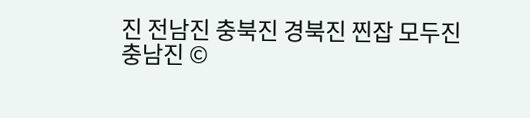진 전남진 충북진 경북진 찐잡 모두진
충남진 ©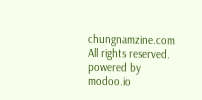chungnamzine.com All rights reserved. powered by modoo.io